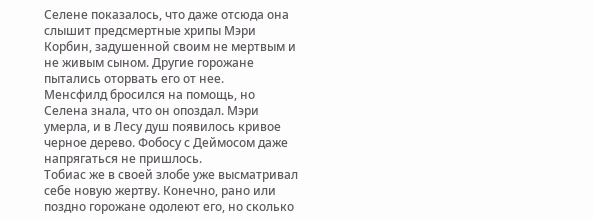Селене показалось, что даже отсюда она слышит предсмертные хрипы Мэри Корбин, задушенной своим не мертвым и не живым сыном. Другие горожане пытались оторвать его от нее.
Менсфилд бросился на помощь, но Селена знала, что он опоздал. Мэри умерла, и в Лесу душ появилось кривое черное дерево. Фобосу с Деймосом даже напрягаться не пришлось.
Тобиас же в своей злобе уже высматривал себе новую жертву. Конечно, рано или поздно горожане одолеют его, но сколько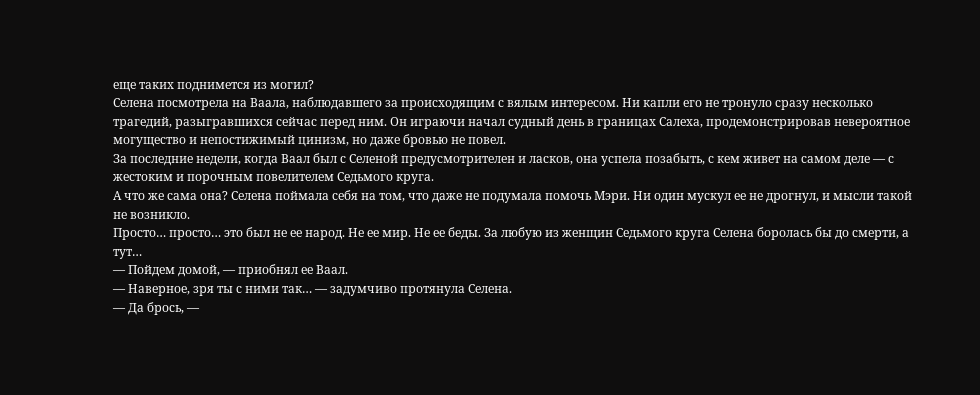еще таких поднимется из могил?
Селена посмотрела на Ваала, наблюдавшего за происходящим с вялым интересом. Ни капли его не тронуло сразу несколько трагедий, разыгравшихся сейчас перед ним. Он играючи начал судный день в границах Салеха, продемонстрировав невероятное могущество и непостижимый цинизм, но даже бровью не повел.
За последние недели, когда Ваал был с Селеной предусмотрителен и ласков, она успела позабыть, с кем живет на самом деле — с жестоким и порочным повелителем Седьмого круга.
А что же сама она? Селена поймала себя на том, что даже не подумала помочь Мэри. Ни один мускул ее не дрогнул, и мысли такой не возникло.
Просто… просто… это был не ее народ. Не ее мир. Не ее беды. За любую из женщин Седьмого круга Селена боролась бы до смерти, а тут…
— Пойдем домой, — приобнял ее Ваал.
— Наверное, зря ты с ними так… — задумчиво протянула Селена.
— Да брось, —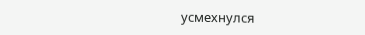усмехнулся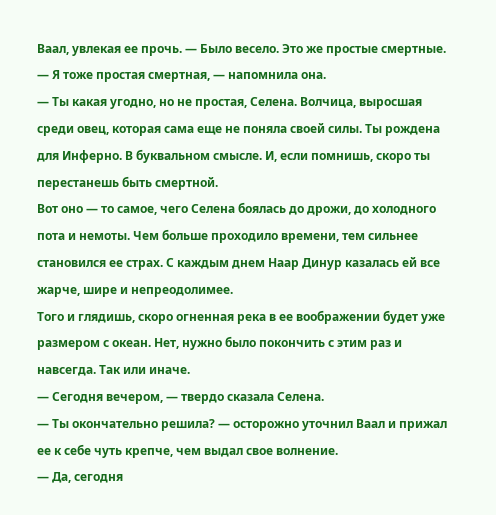Ваал, увлекая ее прочь. — Было весело. Это же простые смертные.
— Я тоже простая смертная, — напомнила она.
— Ты какая угодно, но не простая, Селена. Волчица, выросшая среди овец, которая сама еще не поняла своей силы. Ты рождена для Инферно. В буквальном смысле. И, если помнишь, скоро ты перестанешь быть смертной.
Вот оно — то самое, чего Селена боялась до дрожи, до холодного пота и немоты. Чем больше проходило времени, тем сильнее становился ее страх. С каждым днем Наар Динур казалась ей все жарче, шире и непреодолимее.
Того и глядишь, скоро огненная река в ее воображении будет уже размером с океан. Нет, нужно было покончить с этим раз и навсегда. Так или иначе.
— Сегодня вечером, — твердо сказала Селена.
— Ты окончательно решила? — осторожно уточнил Ваал и прижал ее к себе чуть крепче, чем выдал свое волнение.
— Да, сегодня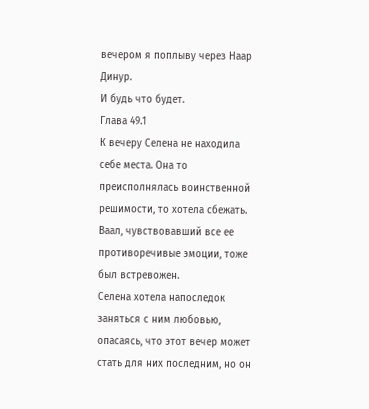вечером я поплыву через Наар Динур.
И будь что будет.
Глава 49.1
К вечеру Селена не находила себе места. Она то преисполнялась воинственной решимости, то хотела сбежать. Ваал, чувствовавший все ее противоречивые эмоции, тоже был встревожен.
Селена хотела напоследок заняться с ним любовью, опасаясь, что этот вечер может стать для них последним, но он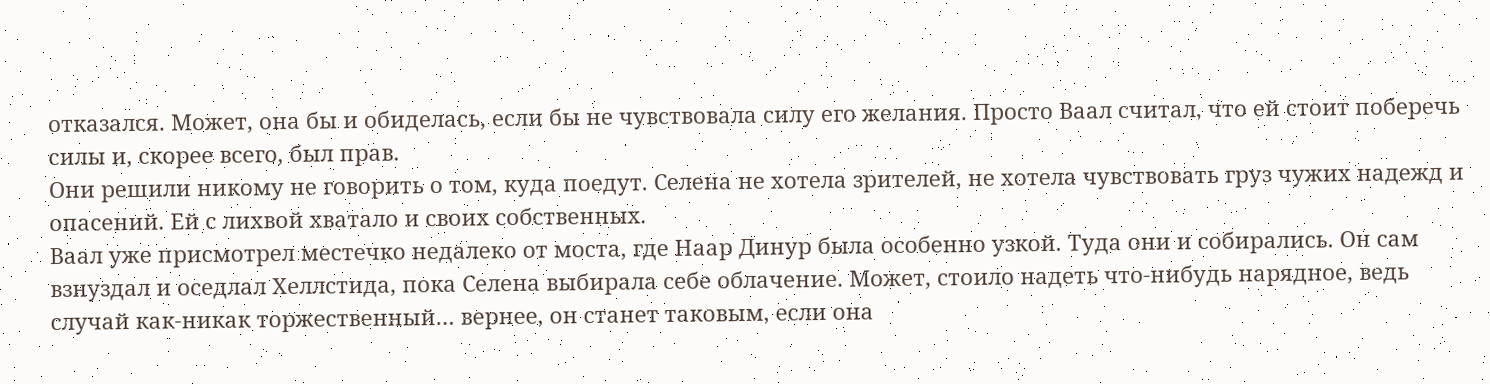отказался. Может, она бы и обиделась, если бы не чувствовала силу его желания. Просто Ваал считал, что ей стоит поберечь силы и, скорее всего, был прав.
Они решили никому не говорить о том, куда поедут. Селена не хотела зрителей, не хотела чувствовать груз чужих надежд и опасений. Ей с лихвой хватало и своих собственных.
Ваал уже присмотрел местечко недалеко от моста, где Наар Динур была особенно узкой. Туда они и собирались. Он сам взнуздал и оседлал Хеллстида, пока Селена выбирала себе облачение. Может, стоило надеть что-нибудь нарядное, ведь случай как-никак торжественный… вернее, он станет таковым, если она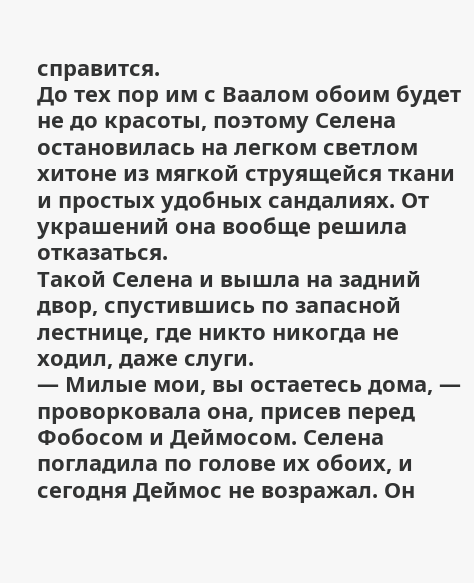справится.
До тех пор им с Ваалом обоим будет не до красоты, поэтому Селена остановилась на легком светлом хитоне из мягкой струящейся ткани и простых удобных сандалиях. От украшений она вообще решила отказаться.
Такой Селена и вышла на задний двор, спустившись по запасной лестнице, где никто никогда не ходил, даже слуги.
— Милые мои, вы остаетесь дома, — проворковала она, присев перед Фобосом и Деймосом. Селена погладила по голове их обоих, и сегодня Деймос не возражал. Он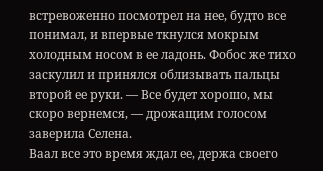встревоженно посмотрел на нее, будто все понимал, и впервые ткнулся мокрым холодным носом в ее ладонь. Фобос же тихо заскулил и принялся облизывать пальцы второй ее руки. — Все будет хорошо, мы скоро вернемся, — дрожащим голосом заверила Селена.
Ваал все это время ждал ее, держа своего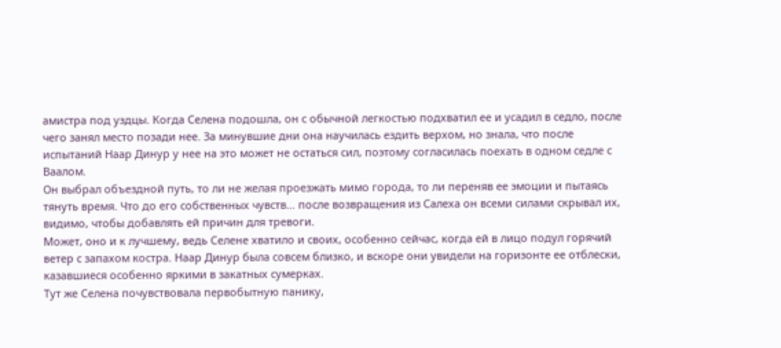амистра под уздцы. Когда Селена подошла, он с обычной легкостью подхватил ее и усадил в седло, после чего занял место позади нее. За минувшие дни она научилась ездить верхом, но знала, что после испытаний Наар Динур у нее на это может не остаться сил, поэтому согласилась поехать в одном седле с Ваалом.
Он выбрал объездной путь, то ли не желая проезжать мимо города, то ли переняв ее эмоции и пытаясь тянуть время. Что до его собственных чувств… после возвращения из Салеха он всеми силами скрывал их, видимо, чтобы добавлять ей причин для тревоги.
Может, оно и к лучшему, ведь Селене хватило и своих, особенно сейчас, когда ей в лицо подул горячий ветер с запахом костра. Наар Динур была совсем близко, и вскоре они увидели на горизонте ее отблески, казавшиеся особенно яркими в закатных сумерках.
Тут же Селена почувствовала первобытную панику,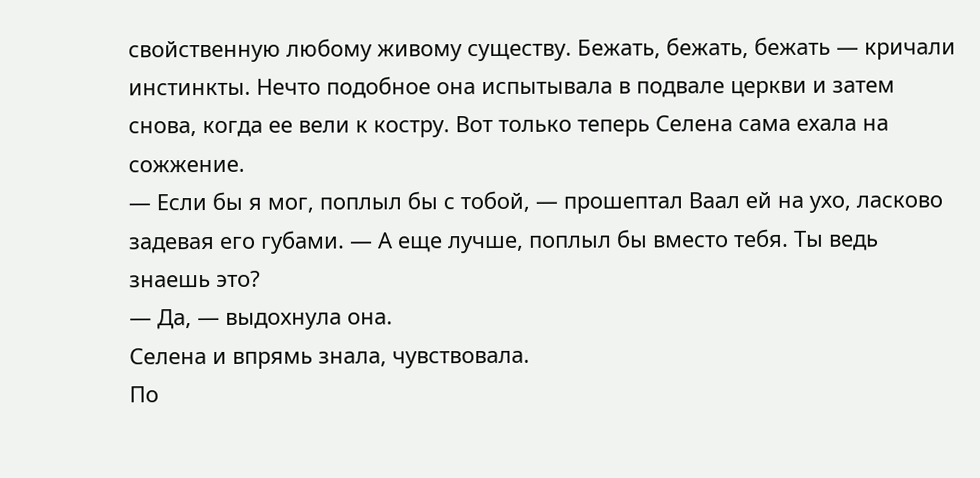свойственную любому живому существу. Бежать, бежать, бежать — кричали инстинкты. Нечто подобное она испытывала в подвале церкви и затем снова, когда ее вели к костру. Вот только теперь Селена сама ехала на сожжение.
— Если бы я мог, поплыл бы с тобой, — прошептал Ваал ей на ухо, ласково задевая его губами. — А еще лучше, поплыл бы вместо тебя. Ты ведь знаешь это?
— Да, — выдохнула она.
Селена и впрямь знала, чувствовала.
По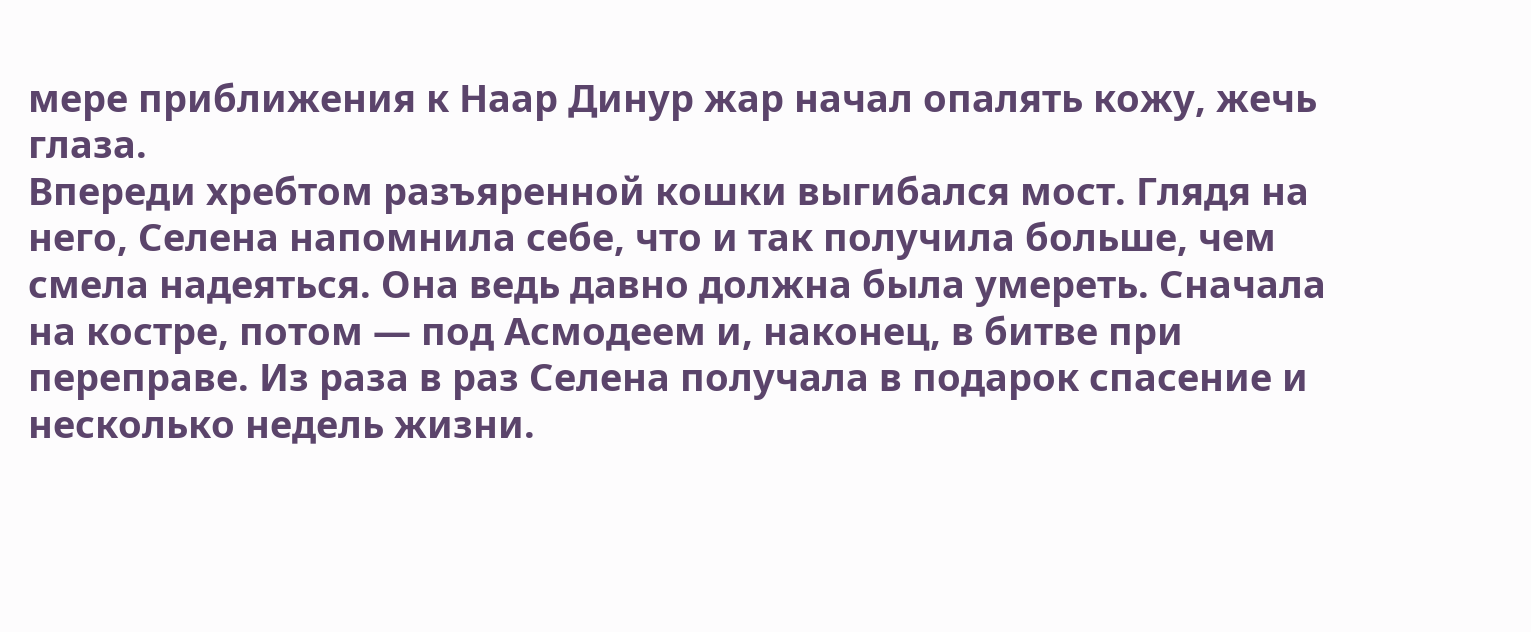мере приближения к Наар Динур жар начал опалять кожу, жечь глаза.
Впереди хребтом разъяренной кошки выгибался мост. Глядя на него, Селена напомнила себе, что и так получила больше, чем смела надеяться. Она ведь давно должна была умереть. Сначала на костре, потом — под Асмодеем и, наконец, в битве при переправе. Из раза в раз Селена получала в подарок спасение и несколько недель жизни.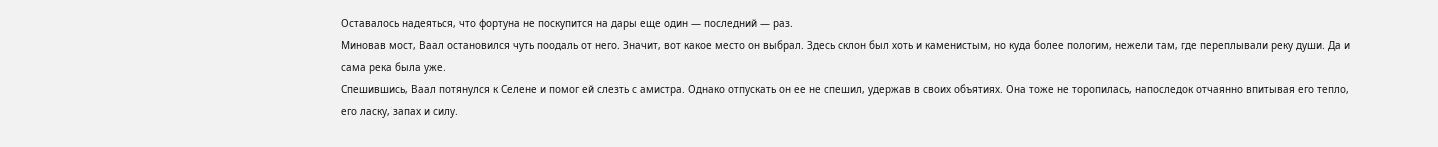Оставалось надеяться, что фортуна не поскупится на дары еще один — последний — раз.
Миновав мост, Ваал остановился чуть поодаль от него. Значит, вот какое место он выбрал. Здесь склон был хоть и каменистым, но куда более пологим, нежели там, где переплывали реку души. Да и сама река была уже.
Спешившись, Ваал потянулся к Селене и помог ей слезть с амистра. Однако отпускать он ее не спешил, удержав в своих объятиях. Она тоже не торопилась, напоследок отчаянно впитывая его тепло, его ласку, запах и силу.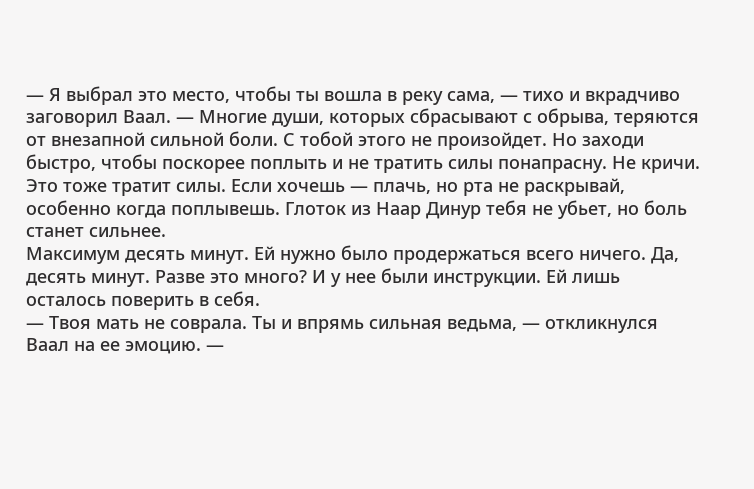— Я выбрал это место, чтобы ты вошла в реку сама, — тихо и вкрадчиво заговорил Ваал. — Многие души, которых сбрасывают с обрыва, теряются от внезапной сильной боли. С тобой этого не произойдет. Но заходи быстро, чтобы поскорее поплыть и не тратить силы понапрасну. Не кричи. Это тоже тратит силы. Если хочешь — плачь, но рта не раскрывай, особенно когда поплывешь. Глоток из Наар Динур тебя не убьет, но боль станет сильнее.
Максимум десять минут. Ей нужно было продержаться всего ничего. Да, десять минут. Разве это много? И у нее были инструкции. Ей лишь осталось поверить в себя.
— Твоя мать не соврала. Ты и впрямь сильная ведьма, — откликнулся Ваал на ее эмоцию. —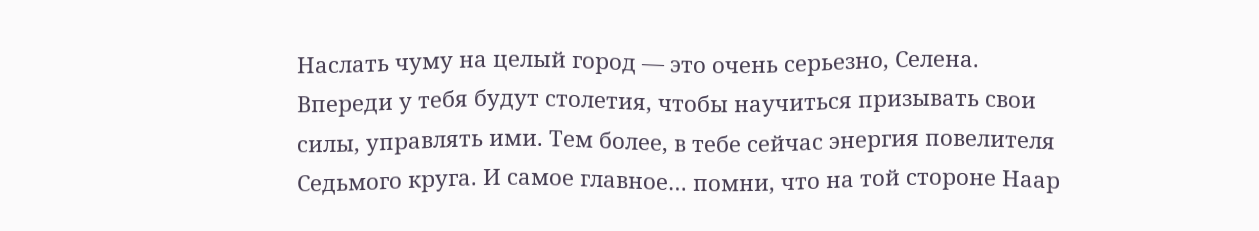Наслать чуму на целый город — это очень серьезно, Селена. Впереди у тебя будут столетия, чтобы научиться призывать свои силы, управлять ими. Тем более, в тебе сейчас энергия повелителя Седьмого круга. И самое главное… помни, что на той стороне Наар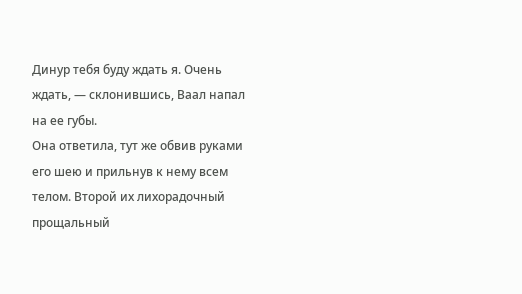Динур тебя буду ждать я. Очень ждать, — склонившись, Ваал напал на ее губы.
Она ответила, тут же обвив руками его шею и прильнув к нему всем телом. Второй их лихорадочный прощальный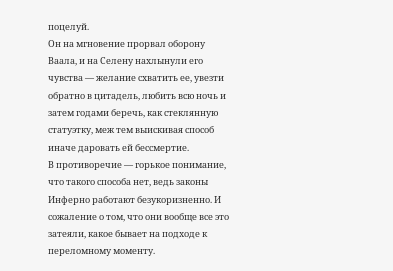поцелуй.
Он на мгновение прорвал оборону Ваала, и на Селену нахлынули его чувства — желание схватить ее, увезти обратно в цитадель, любить всю ночь и затем годами беречь, как стеклянную статуэтку, меж тем выискивая способ иначе даровать ей бессмертие.
В противоречие — горькое понимание, что такого способа нет, ведь законы Инферно работают безукоризненно. И сожаление о том, что они вообще все это затеяли, какое бывает на подходе к переломному моменту.